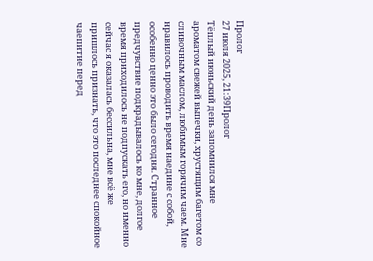Пролог
27 июля 2025, 21:39Пролог
Тёплый июньский день запомнился мне ароматом свежей выпечки, хрустящим багетом со сливочным маслом, любимым горячим чаем. Мне нравилось проводить время наедине с собой, особенно ценно это было сегодня. Странное предчувствие подкрадывалось ко мне, долгое время приходилось не подпускать его, но именно сейчас я оказалась бессильна, мне всё же пришлось признать, что это последнее спокойное чаепитие перед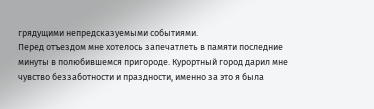грядущими непредсказуемыми событиями.
Перед отъездом мне хотелось запечатлеть в памяти последние минуты в полюбившемся пригороде. Курортный город дарил мне чувство беззаботности и праздности, именно за это я была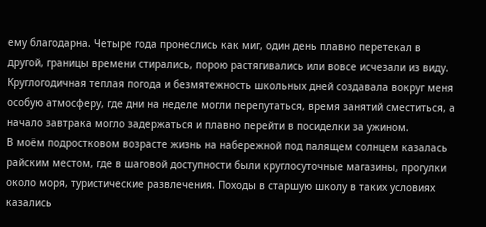ему благодарна. Четыре года пронеслись как миг, один день плавно перетекал в другой, границы времени стирались, порою растягивались или вовсе исчезали из виду. Круглогодичная теплая погода и безмятежность школьных дней создавала вокруг меня особую атмосферу, где дни на неделе могли перепутаться, время занятий сместиться, а начало завтрака могло задержаться и плавно перейти в посиделки за ужином.
В моём подростковом возрасте жизнь на набережной под палящем солнцем казалась райским местом, где в шаговой доступности были круглосуточные магазины, прогулки около моря, туристические развлечения. Походы в старшую школу в таких условиях казались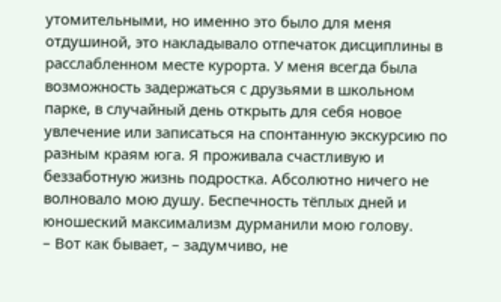утомительными, но именно это было для меня отдушиной, это накладывало отпечаток дисциплины в расслабленном месте курорта. У меня всегда была возможность задержаться с друзьями в школьном парке, в случайный день открыть для себя новое увлечение или записаться на спонтанную экскурсию по разным краям юга. Я проживала счастливую и беззаботную жизнь подростка. Абсолютно ничего не волновало мою душу. Беспечность тёплых дней и юношеский максимализм дурманили мою голову.
– Вот как бывает, – задумчиво, не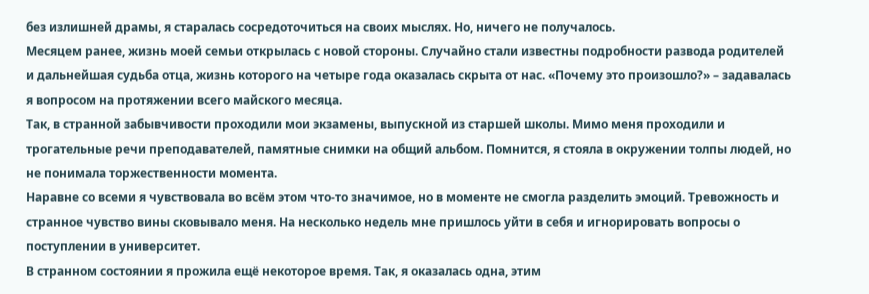без излишней драмы, я старалась сосредоточиться на своих мыслях. Но, ничего не получалось.
Месяцем ранее, жизнь моей семьи открылась с новой стороны. Случайно стали известны подробности развода родителей и дальнейшая судьба отца, жизнь которого на четыре года оказалась скрыта от нас. «Почему это произошло?» – задавалась я вопросом на протяжении всего майского месяца.
Так, в странной забывчивости проходили мои экзамены, выпускной из старшей школы. Мимо меня проходили и трогательные речи преподавателей, памятные снимки на общий альбом. Помнится, я стояла в окружении толпы людей, но не понимала торжественности момента.
Наравне со всеми я чувствовала во всём этом что-то значимое, но в моменте не смогла разделить эмоций. Тревожность и странное чувство вины сковывало меня. На несколько недель мне пришлось уйти в себя и игнорировать вопросы о поступлении в университет.
В странном состоянии я прожила ещё некоторое время. Так, я оказалась одна, этим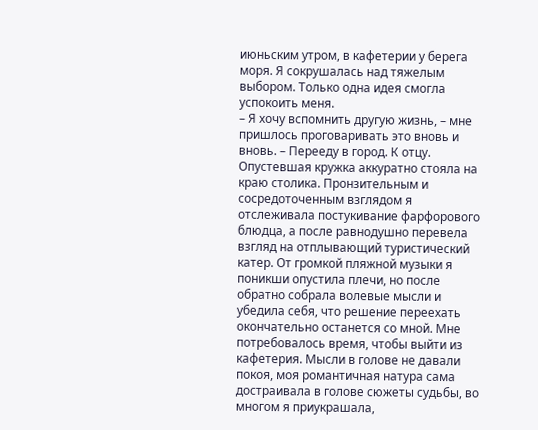июньским утром, в кафетерии у берега моря. Я сокрушалась над тяжелым выбором. Только одна идея смогла успокоить меня.
– Я хочу вспомнить другую жизнь, – мне пришлось проговаривать это вновь и вновь. – Перееду в город. К отцу.
Опустевшая кружка аккуратно стояла на краю столика. Пронзительным и сосредоточенным взглядом я отслеживала постукивание фарфорового блюдца, а после равнодушно перевела взгляд на отплывающий туристический катер. От громкой пляжной музыки я поникши опустила плечи, но после обратно собрала волевые мысли и убедила себя, что решение переехать окончательно останется со мной. Мне потребовалось время, чтобы выйти из кафетерия. Мысли в голове не давали покоя, моя романтичная натура сама достраивала в голове сюжеты судьбы, во многом я приукрашала,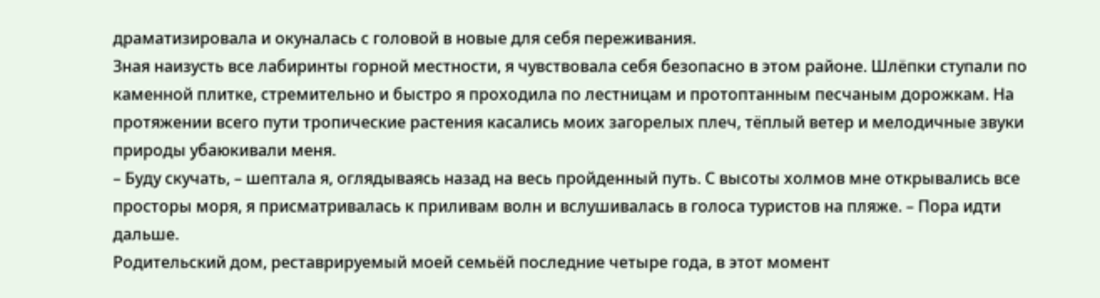драматизировала и окуналась с головой в новые для себя переживания.
Зная наизусть все лабиринты горной местности, я чувствовала себя безопасно в этом районе. Шлёпки ступали по каменной плитке, стремительно и быстро я проходила по лестницам и протоптанным песчаным дорожкам. На протяжении всего пути тропические растения касались моих загорелых плеч, тёплый ветер и мелодичные звуки природы убаюкивали меня.
– Буду скучать, – шептала я, оглядываясь назад на весь пройденный путь. С высоты холмов мне открывались все просторы моря, я присматривалась к приливам волн и вслушивалась в голоса туристов на пляже. – Пора идти дальше.
Родительский дом, реставрируемый моей семьёй последние четыре года, в этот момент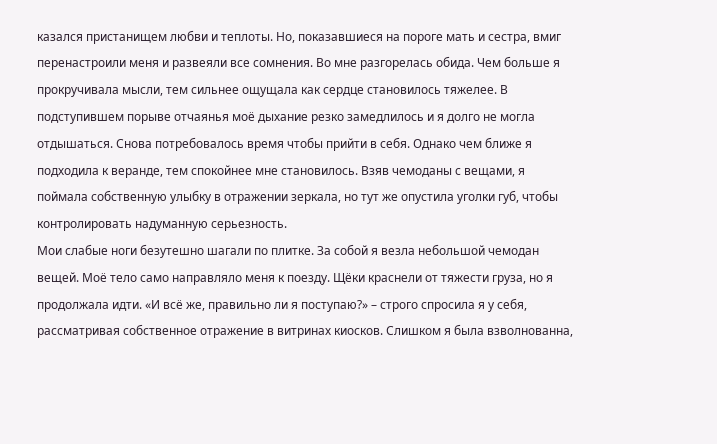казался пристанищем любви и теплоты. Но, показавшиеся на пороге мать и сестра, вмиг перенастроили меня и развеяли все сомнения. Во мне разгорелась обида. Чем больше я прокручивала мысли, тем сильнее ощущала как сердце становилось тяжелее. В подступившем порыве отчаянья моё дыхание резко замедлилось и я долго не могла отдышаться. Снова потребовалось время чтобы прийти в себя. Однако чем ближе я подходила к веранде, тем спокойнее мне становилось. Взяв чемоданы с вещами, я поймала собственную улыбку в отражении зеркала, но тут же опустила уголки губ, чтобы контролировать надуманную серьезность.
Мои слабые ноги безутешно шагали по плитке. За собой я везла небольшой чемодан вещей. Моё тело само направляло меня к поезду. Щёки краснели от тяжести груза, но я продолжала идти. «И всё же, правильно ли я поступаю?» – строго спросила я у себя, рассматривая собственное отражение в витринах киосков. Слишком я была взволнованна,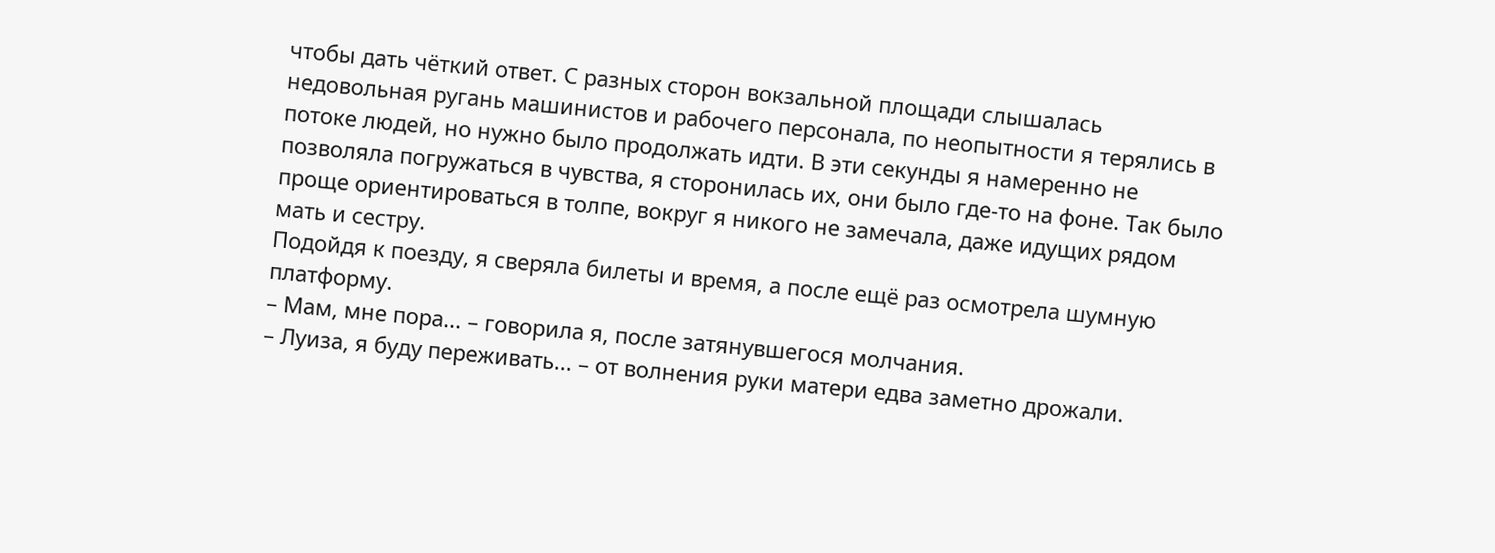чтобы дать чёткий ответ. С разных сторон вокзальной площади слышалась недовольная ругань машинистов и рабочего персонала, по неопытности я терялись в потоке людей, но нужно было продолжать идти. В эти секунды я намеренно не позволяла погружаться в чувства, я сторонилась их, они было где-то на фоне. Так было проще ориентироваться в толпе, вокруг я никого не замечала, даже идущих рядом мать и сестру.
Подойдя к поезду, я сверяла билеты и время, а после ещё раз осмотрела шумную платформу.
– Мам, мне пора... – говорила я, после затянувшегося молчания.
– Луиза, я буду переживать... – от волнения руки матери едва заметно дрожали.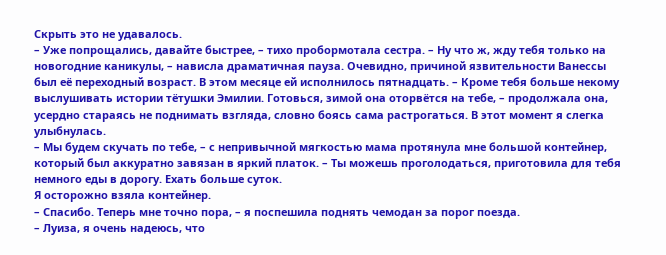Скрыть это не удавалось.
– Уже попрощались, давайте быстрее, – тихо пробормотала сестра. – Ну что ж, жду тебя только на новогодние каникулы, – нависла драматичная пауза. Очевидно, причиной язвительности Ванессы был её переходный возраст. В этом месяце ей исполнилось пятнадцать. – Кроме тебя больше некому выслушивать истории тётушки Эмилии. Готовься, зимой она оторвётся на тебе, – продолжала она, усердно стараясь не поднимать взгляда, словно боясь сама растрогаться. В этот момент я слегка улыбнулась.
– Мы будем скучать по тебе, – с непривычной мягкостью мама протянула мне большой контейнер, который был аккуратно завязан в яркий платок. – Ты можешь проголодаться, приготовила для тебя немного еды в дорогу. Ехать больше суток.
Я осторожно взяла контейнер.
– Спасибо. Теперь мне точно пора, – я поспешила поднять чемодан за порог поезда.
– Луиза, я очень надеюсь, что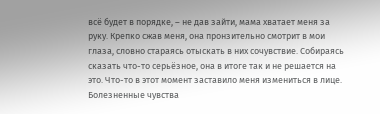всё будет в порядке, – не дав зайти, мама хватает меня за руку. Крепко сжав меня, она пронзительно смотрит в мои глаза, словно стараясь отыскать в них сочувствие. Собираясь сказать что-то серьёзное, она в итоге так и не решается на это. Что-то в этот момент заставило меня измениться в лице. Болезненные чувства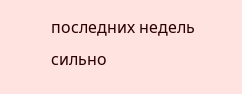последних недель сильно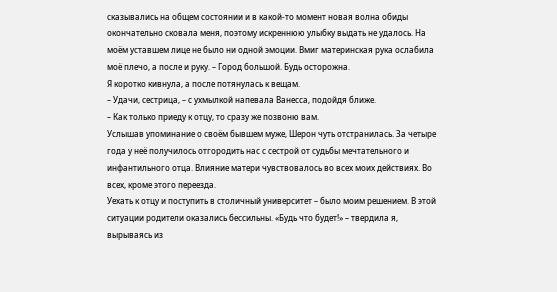сказывались на общем состоянии и в какой-то момент новая волна обиды окончательно сковала меня, поэтому искреннюю улыбку выдать не удалось. На моём уставшем лице не было ни одной эмоции. Вмиг материнская рука ослабила моё плечо, а после и руку. – Город большой. Будь осторожна.
Я коротко кивнула, а после потянулась к вещам.
– Удачи, сестрица, – с ухмылкой напевала Ванесса, подойдя ближе.
– Как только приеду к отцу, то сразу же позвоню вам.
Услышав упоминание о своём бывшем муже, Шерон чуть отстранилась. За четыре года у неё получилось отгородить нас с сестрой от судьбы мечтательного и инфантильного отца. Влияние матери чувствовалось во всех моих действиях. Во всех, кроме этого переезда.
Уехать к отцу и поступить в столичный университет – было моим решением. В этой ситуации родители оказались бессильны. «Будь что будет!» – твердила я, вырываясь из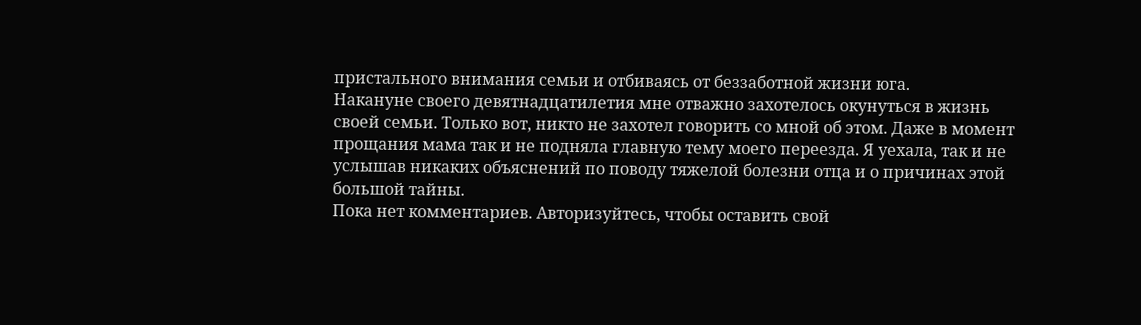пристального внимания семьи и отбиваясь от беззаботной жизни юга.
Накануне своего девятнадцатилетия мне отважно захотелось окунуться в жизнь своей семьи. Только вот, никто не захотел говорить со мной об этом. Даже в момент прощания мама так и не подняла главную тему моего переезда. Я уехала, так и не услышав никаких объяснений по поводу тяжелой болезни отца и о причинах этой большой тайны.
Пока нет комментариев. Авторизуйтесь, чтобы оставить свой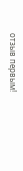отзыв первым!